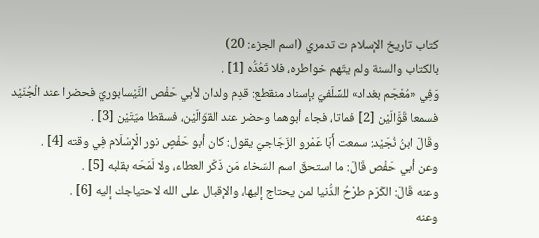كتاب تاريخ الإسلام ت تدمري (اسم الجزء: 20)
بالكتاب والسنة ولم يتّهم خواطره، فلا تَعُدُّه [1] .
وَفِي «مُعْجَم بغداد» للسِّلَفيّ بإسناد منقطع: قدِم ولدان لأبي حَفْص النَّيْسابوريّ فحضرا عند الْجُنَيْد فسمعا قَوَّالَيْن [2] فماتا، فجاء أبوهما وحضر عند القوّالَيْن، فسقطا ميّتَيْن [3] .
وقَالَ ابنُ نُجَيْد: سمعت أَبَا عَمْرو الزّجّاجيّ يقول: كان أبو حَفْصٍ نور الْإِسْلَام فِي وقته [4] .
وعن أبي حَفْص قَالَ: ما استحقّ اسم السّخاء مَن ذَكَر العطاء، ولا لَمَحَه بقلبه [5] .
وعنه قَالَ: الكَرَم طرْحُ الدُّنيا لمن يحتاج إليها، والإقبال على الله لاحتياجك إليه [6] .
وعنه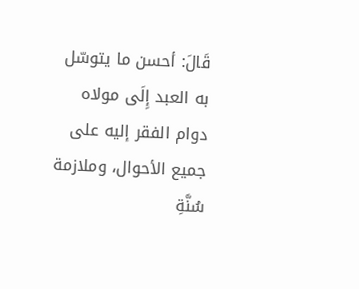قَالَ: أحسن ما يتوسّل به العبد إِلَى مولاه دوام الفقر إليه على جميع الأحوال، وملازمة سُنَّةِ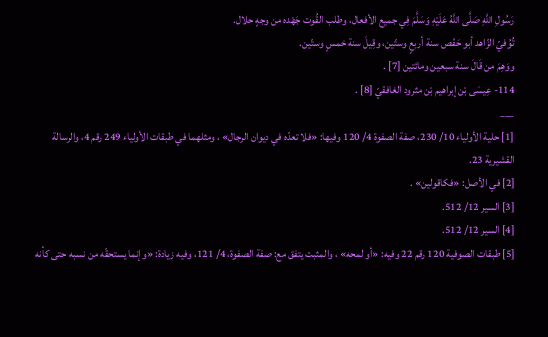رَسُولِ اللَّهِ صَلَّى اللَّهُ عَلَيْهِ وَسَلَّمَ فِي جميع الأفعال، وطلب القُوت جَهْده من وجهٍ حلال.
تُوُفيّ الزّاهد أبو حَفْص سنة أربعٍ وستّين، وقِيلَ سنة خمسٍ وستّين.
ووَهِمَ من قَالَ سنة سبعين ومائتين [7] .
114- عِيسَى بْن إبراهيم بْن مثرود الغافقيّ [8] .
___
[1] حلية الأولياء 10/ 230، صفة الصفوة 4/ 120 وفيها: «فلا تعدّه في ديوان الرجال» ، ومثلهما في طبقات الأولياء 249 رقم 4، والرسالة القشيرية 23.
[2] في الأصل: «فكاقولين» .
[3] السير 12/ 512.
[4] السير 12/ 512.
[5] طبقات الصوفية 120 رقم 22 وفيه: «أو لمحه» ، والمثبت يتفق مع: صفة الصفوة، 4/ 121، وفيه زيادة: «وإنما يستحقّه من نسبه حتى كأنه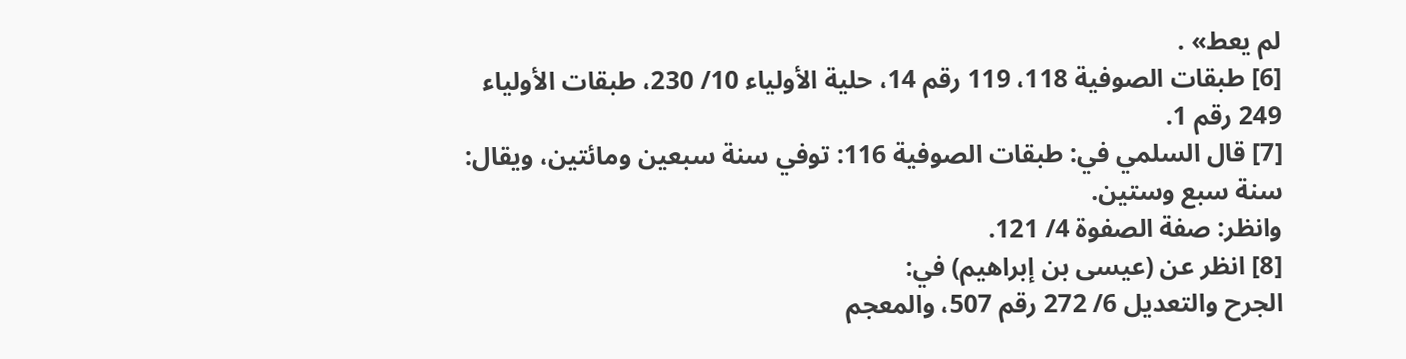لم يعط» .
[6] طبقات الصوفية 118، 119 رقم 14، حلية الأولياء 10/ 230، طبقات الأولياء 249 رقم 1.
[7] قال السلمي في: طبقات الصوفية 116: توفي سنة سبعين ومائتين، ويقال: سنة سبع وستين.
وانظر: صفة الصفوة 4/ 121.
[8] انظر عن (عيسى بن إبراهيم) في:
الجرح والتعديل 6/ 272 رقم 507، والمعجم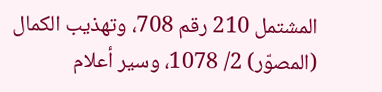المشتمل 210 رقم 708، وتهذيب الكمال (المصوّر) 2/ 1078، وسير أعلام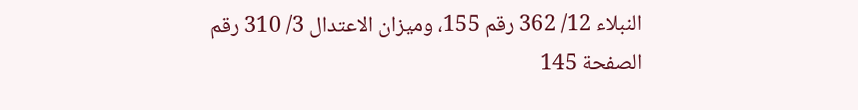النبلاء 12/ 362 رقم 155، وميزان الاعتدال 3/ 310 رقم
الصفحة 145